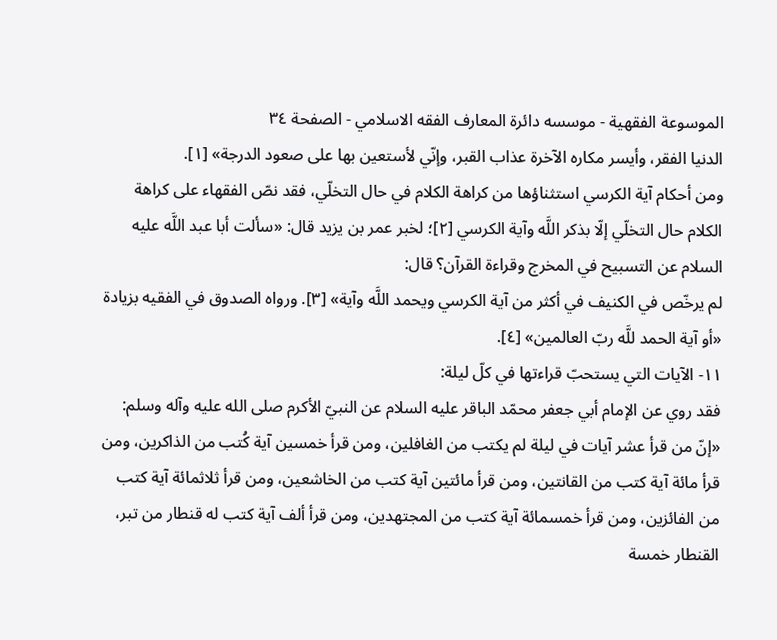الموسوعة الفقهية - موسسه دائرة المعارف الفقه الاسلامي - الصفحة ٣٤
الدنيا الفقر، وأيسر مكاره الآخرة عذاب القبر، وإنّي لأستعين بها على صعود الدرجة» [١].
ومن أحكام آية الكرسي استثناؤها من كراهة الكلام في حال التخلّي، فقد نصّ الفقهاء على كراهة الكلام حال التخلّي إلّا بذكر اللَّه وآية الكرسي [٢]؛ لخبر عمر بن يزيد قال: «سألت أبا عبد اللَّه عليه السلام عن التسبيح في المخرج وقراءة القرآن؟ قال:
لم يرخّص في الكنيف في أكثر من آية الكرسي ويحمد اللَّه وآية» [٣]. ورواه الصدوق في الفقيه بزيادة «أو آية الحمد للَّه ربّ العالمين» [٤].
١١- الآيات التي يستحبّ قراءتها في كلّ ليلة:
فقد روي عن الإمام أبي جعفر محمّد الباقر عليه السلام عن النبيّ الأكرم صلى الله عليه وآله وسلم: «إنّ من قرأ عشر آيات في ليلة لم يكتب من الغافلين، ومن قرأ خمسين آية كُتب من الذاكرين، ومن قرأ مائة آية كتب من القانتين، ومن قرأ مائتين آية كتب من الخاشعين، ومن قرأ ثلاثمائة آية كتب من الفائزين، ومن قرأ خمسمائة آية كتب من المجتهدين، ومن قرأ ألف آية كتب له قنطار من تبر، القنطار خمسة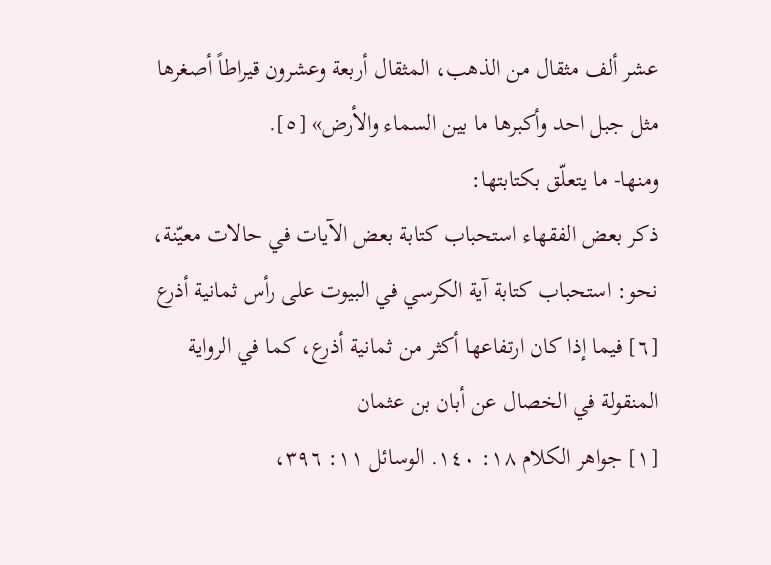عشر ألف مثقال من الذهب، المثقال أربعة وعشرون قيراطاً أصغرها مثل جبل احد وأكبرها ما بين السماء والأرض» [٥].
ومنها- ما يتعلّق بكتابتها:
ذكر بعض الفقهاء استحباب كتابة بعض الآيات في حالات معيّنة، نحو: استحباب كتابة آية الكرسي في البيوت على رأس ثمانية أذرع [٦] فيما إذا كان ارتفاعها أكثر من ثمانية أذرع، كما في الرواية المنقولة في الخصال عن أبان بن عثمان
[١] جواهر الكلام ١٨: ١٤٠. الوسائل ١١: ٣٩٦،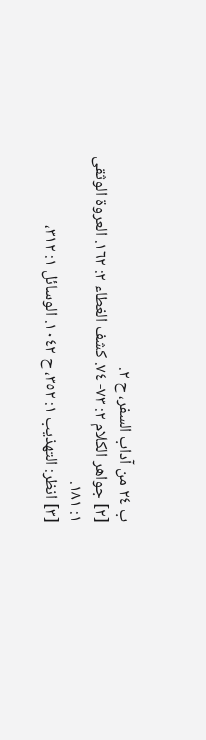ب ٢٤ من آداب السفر، ح ٢.
[٢] جواهر الكلام ٢: ٧٣- ٧٤. كشف الغطاء ٢: ١٦٢. العروة الوثقى ١: ١٨١.
[٣] انظر: التهذيب ١: ٣٥٢، ح ١٠٤٢. الوسائل ١: ٣١٢،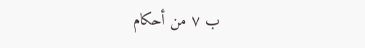ب ٧ من أحكام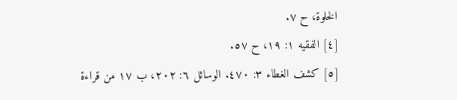الخلوة، ح ٧.
[٤] الفقيه ١: ١٩، ح ٥٧.
[٥] كشف الغطاء ٣: ٤٧٠. الوسائل ٦: ٢٠٢، ب ١٧ من قراءة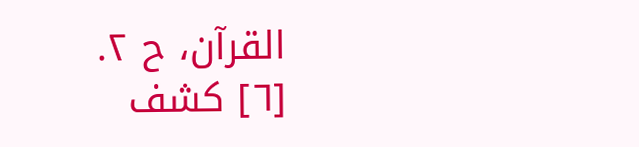القرآن، ح ٢.
[٦] كشف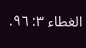الغطاء ٣: ٩٦.